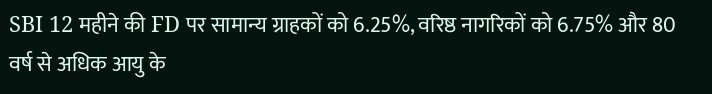SBI 12 महीने की FD पर सामान्य ग्राहकों को 6.25%, वरिष्ठ नागरिकों को 6.75% और 80 वर्ष से अधिक आयु के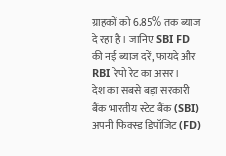ग्राहकों को 6.85% तक ब्याज दे रहा है। जानिए SBI FD की नई ब्याज दरें, फायदे और RBI रेपो रेट का असर।
देश का सबसे बड़ा सरकारी बैंक भारतीय स्टेट बैंक (SBI) अपनी फिक्स्ड डिपॉजिट (FD)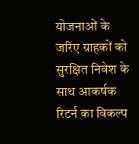योजनाओं के जरिए ग्राहकों को सुरक्षित निवेश के साथ आकर्षक रिटर्न का विकल्प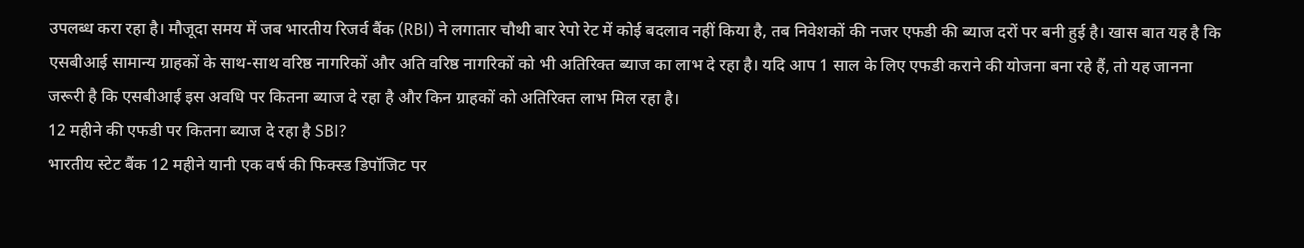उपलब्ध करा रहा है। मौजूदा समय में जब भारतीय रिजर्व बैंक (RBI) ने लगातार चौथी बार रेपो रेट में कोई बदलाव नहीं किया है, तब निवेशकों की नजर एफडी की ब्याज दरों पर बनी हुई है। खास बात यह है कि एसबीआई सामान्य ग्राहकों के साथ-साथ वरिष्ठ नागरिकों और अति वरिष्ठ नागरिकों को भी अतिरिक्त ब्याज का लाभ दे रहा है। यदि आप 1 साल के लिए एफडी कराने की योजना बना रहे हैं, तो यह जानना जरूरी है कि एसबीआई इस अवधि पर कितना ब्याज दे रहा है और किन ग्राहकों को अतिरिक्त लाभ मिल रहा है।
12 महीने की एफडी पर कितना ब्याज दे रहा है SBI?
भारतीय स्टेट बैंक 12 महीने यानी एक वर्ष की फिक्स्ड डिपॉजिट पर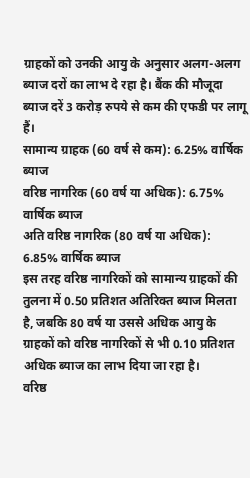ग्राहकों को उनकी आयु के अनुसार अलग-अलग ब्याज दरों का लाभ दे रहा है। बैंक की मौजूदा ब्याज दरें 3 करोड़ रुपये से कम की एफडी पर लागू हैं।
सामान्य ग्राहक (60 वर्ष से कम): 6.25% वार्षिक ब्याज
वरिष्ठ नागरिक (60 वर्ष या अधिक): 6.75% वार्षिक ब्याज
अति वरिष्ठ नागरिक (80 वर्ष या अधिक): 6.85% वार्षिक ब्याज
इस तरह वरिष्ठ नागरिकों को सामान्य ग्राहकों की तुलना में 0.50 प्रतिशत अतिरिक्त ब्याज मिलता है, जबकि 80 वर्ष या उससे अधिक आयु के ग्राहकों को वरिष्ठ नागरिकों से भी 0.10 प्रतिशत अधिक ब्याज का लाभ दिया जा रहा है।
वरिष्ठ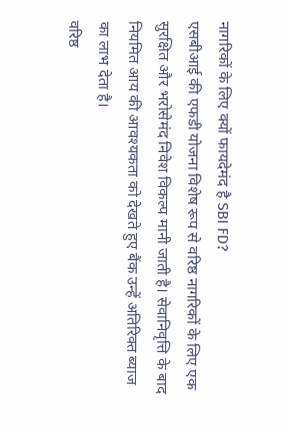नागरिकों के लिए क्यों फायदेमंद है SBI FD?
एसबीआई की एफडी योजना विशेष रूप से वरिष्ठ नागरिकों के लिए एक सुरक्षित और भरोसेमंद निवेश विकल्प मानी जाती है। सेवानिवृत्ति के बाद नियमित आय की आवश्यकता को देखते हुए बैंक उन्हें अतिरिक्त ब्याज का लाभ देता है।
वरिष्ठ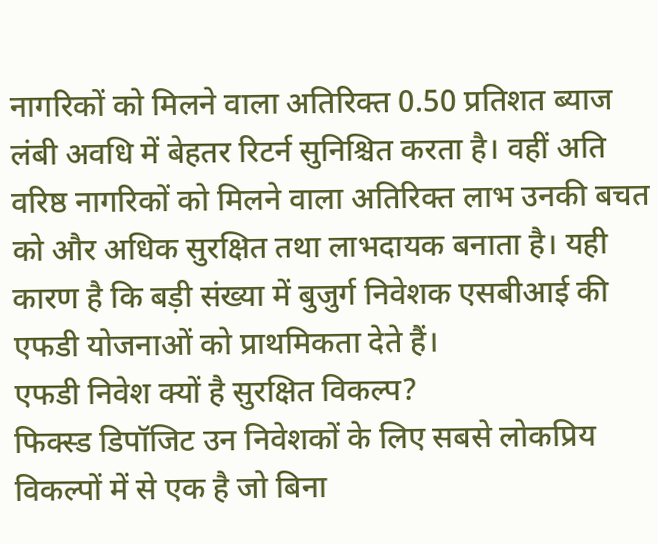नागरिकों को मिलने वाला अतिरिक्त 0.50 प्रतिशत ब्याज लंबी अवधि में बेहतर रिटर्न सुनिश्चित करता है। वहीं अति वरिष्ठ नागरिकों को मिलने वाला अतिरिक्त लाभ उनकी बचत को और अधिक सुरक्षित तथा लाभदायक बनाता है। यही कारण है कि बड़ी संख्या में बुजुर्ग निवेशक एसबीआई की एफडी योजनाओं को प्राथमिकता देते हैं।
एफडी निवेश क्यों है सुरक्षित विकल्प?
फिक्स्ड डिपॉजिट उन निवेशकों के लिए सबसे लोकप्रिय विकल्पों में से एक है जो बिना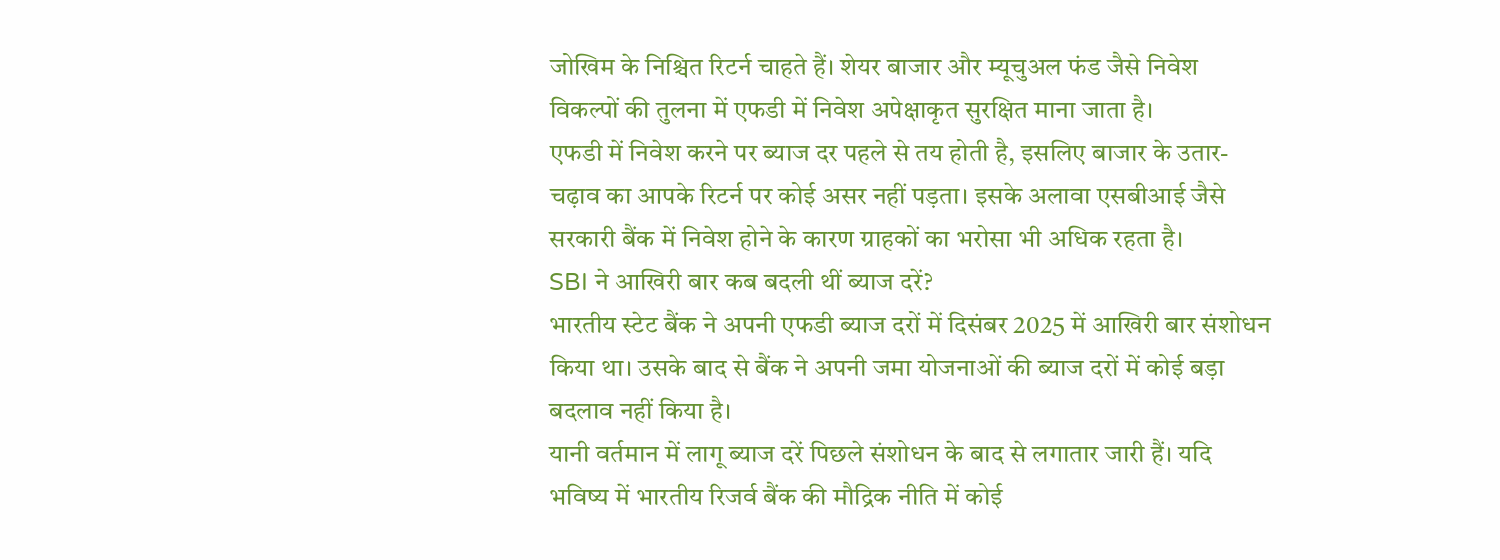जोखिम के निश्चित रिटर्न चाहते हैं। शेयर बाजार और म्यूचुअल फंड जैसे निवेश विकल्पों की तुलना में एफडी में निवेश अपेक्षाकृत सुरक्षित माना जाता है।
एफडी में निवेश करने पर ब्याज दर पहले से तय होती है, इसलिए बाजार के उतार-चढ़ाव का आपके रिटर्न पर कोई असर नहीं पड़ता। इसके अलावा एसबीआई जैसे सरकारी बैंक में निवेश होने के कारण ग्राहकों का भरोसा भी अधिक रहता है।
SBI ने आखिरी बार कब बदली थीं ब्याज दरें?
भारतीय स्टेट बैंक ने अपनी एफडी ब्याज दरों में दिसंबर 2025 में आखिरी बार संशोधन किया था। उसके बाद से बैंक ने अपनी जमा योजनाओं की ब्याज दरों में कोई बड़ा बदलाव नहीं किया है।
यानी वर्तमान में लागू ब्याज दरें पिछले संशोधन के बाद से लगातार जारी हैं। यदि भविष्य में भारतीय रिजर्व बैंक की मौद्रिक नीति में कोई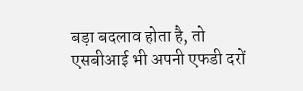बड़ा बदलाव होता है, तो एसबीआई भी अपनी एफडी दरों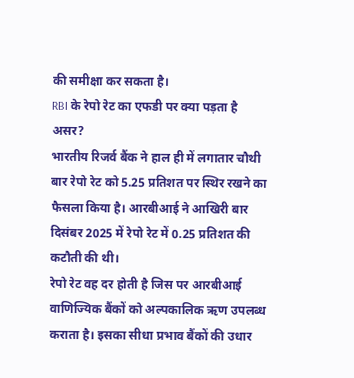की समीक्षा कर सकता है।
RBI के रेपो रेट का एफडी पर क्या पड़ता है असर?
भारतीय रिजर्व बैंक ने हाल ही में लगातार चौथी बार रेपो रेट को 5.25 प्रतिशत पर स्थिर रखने का फैसला किया है। आरबीआई ने आखिरी बार दिसंबर 2025 में रेपो रेट में 0.25 प्रतिशत की कटौती की थी।
रेपो रेट वह दर होती है जिस पर आरबीआई वाणिज्यिक बैंकों को अल्पकालिक ऋण उपलब्ध कराता है। इसका सीधा प्रभाव बैंकों की उधार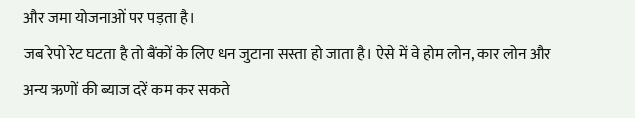और जमा योजनाओं पर पड़ता है।
जब रेपो रेट घटता है तो बैंकों के लिए धन जुटाना सस्ता हो जाता है। ऐसे में वे होम लोन, कार लोन और अन्य ऋणों की ब्याज दरें कम कर सकते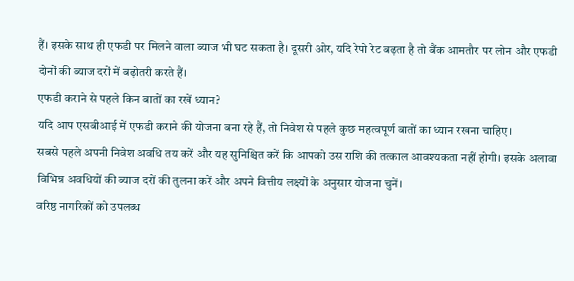हैं। इसके साथ ही एफडी पर मिलने वाला ब्याज भी घट सकता है। दूसरी ओर, यदि रेपो रेट बढ़ता है तो बैंक आमतौर पर लोन और एफडी दोनों की ब्याज दरों में बढ़ोतरी करते हैं।
एफडी कराने से पहले किन बातों का रखें ध्यान?
यदि आप एसबीआई में एफडी कराने की योजना बना रहे हैं, तो निवेश से पहले कुछ महत्वपूर्ण बातों का ध्यान रखना चाहिए।
सबसे पहले अपनी निवेश अवधि तय करें और यह सुनिश्चित करें कि आपको उस राशि की तत्काल आवश्यकता नहीं होगी। इसके अलावा विभिन्न अवधियों की ब्याज दरों की तुलना करें और अपने वित्तीय लक्ष्यों के अनुसार योजना चुनें।
वरिष्ठ नागरिकों को उपलब्ध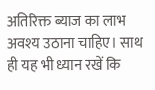अतिरिक्त ब्याज का लाभ अवश्य उठाना चाहिए। साथ ही यह भी ध्यान रखें कि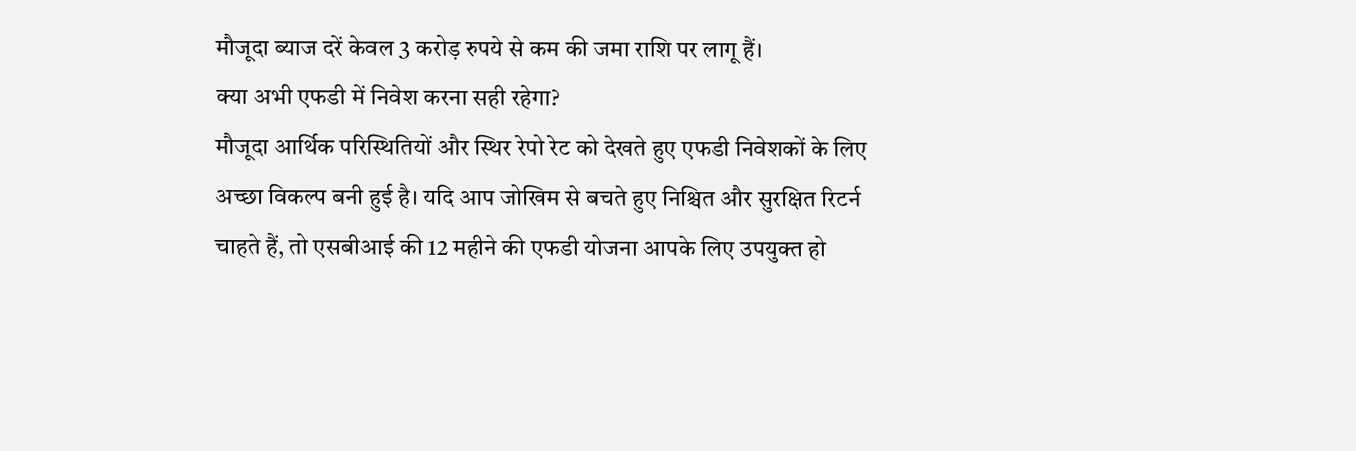मौजूदा ब्याज दरें केवल 3 करोड़ रुपये से कम की जमा राशि पर लागू हैं।
क्या अभी एफडी में निवेश करना सही रहेगा?
मौजूदा आर्थिक परिस्थितियों और स्थिर रेपो रेट को देखते हुए एफडी निवेशकों के लिए अच्छा विकल्प बनी हुई है। यदि आप जोखिम से बचते हुए निश्चित और सुरक्षित रिटर्न चाहते हैं, तो एसबीआई की 12 महीने की एफडी योजना आपके लिए उपयुक्त हो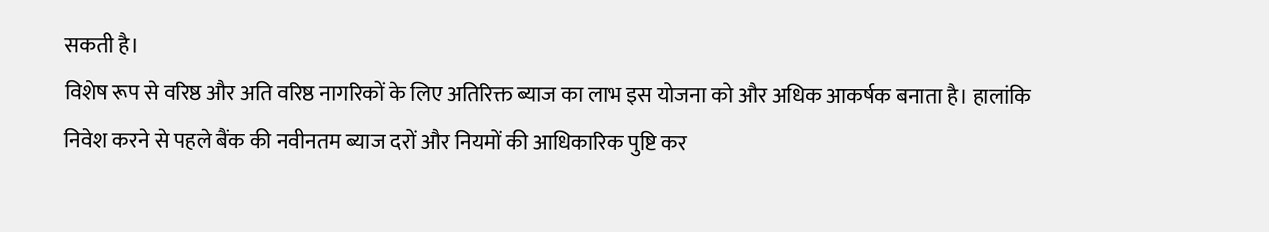सकती है।
विशेष रूप से वरिष्ठ और अति वरिष्ठ नागरिकों के लिए अतिरिक्त ब्याज का लाभ इस योजना को और अधिक आकर्षक बनाता है। हालांकि निवेश करने से पहले बैंक की नवीनतम ब्याज दरों और नियमों की आधिकारिक पुष्टि कर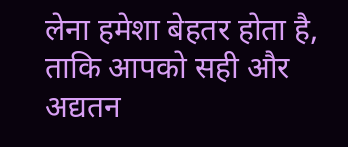लेना हमेशा बेहतर होता है, ताकि आपको सही और अद्यतन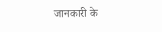जानकारी के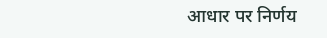आधार पर निर्णय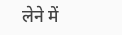लेने में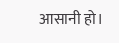आसानी हो।